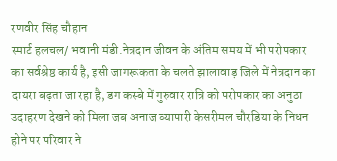रणवीर सिंह चौहान
स्मार्ट हलचल/ भवानी मंडी.नेत्रदान जीवन के अंतिम समय में भी परोपकार का सर्वश्रेष्ठ कार्य है, इसी जागरूकता के चलते झालावाड़ जिले में नेत्रदान का दायरा बढ़ता जा रहा है, डग कस्बे में गुरुवार रात्रि को परोपकार का अनुठा उदाहरण देखने को मिला जब अनाज व्यापारी केसरीमल चौरडिया के निधन होने पर परिवार ने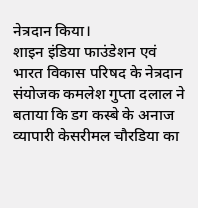नेत्रदान किया।
शाइन इंडिया फाउंडेशन एवं भारत विकास परिषद के नेत्रदान संयोजक कमलेश गुप्ता दलाल ने बताया कि डग कस्बे के अनाज व्यापारी केसरीमल चौरडिया का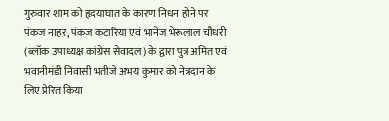गुरुवार शाम को हृदयाघात के कारण निधन होने पर पंकज नाहर, पंकज कटारिया एवं भानेज भेरूलाल चौधरी (ब्लॉक उपाध्यक्ष कांग्रेस सेवादल) के द्वारा पुत्र अमित एवं भवानीमंडी निवासी भतीजे अभय कुमार को नेत्रदान के लिए प्रेरित किया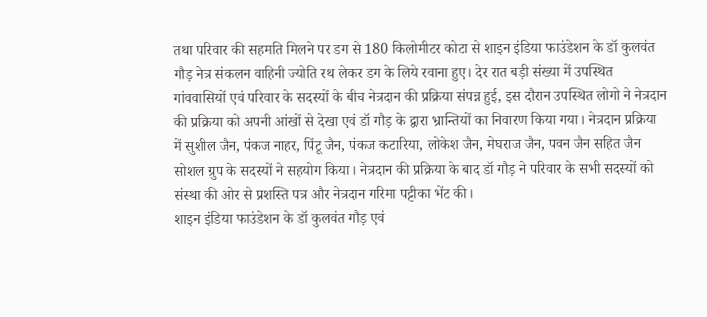तथा परिवार की सहमति मिलने पर डग से 180 किलोमीटर कोटा से शाइन इंडिया फाउंडेशन के डॉ कुलवंत गौड़ नेत्र संकलन वाहिनी ज्योति रथ लेकर डग के लिये रवाना हुए। देर रात बड़ी संख्या में उपस्थित गांववासियों एवं परिवार के सदस्यों के बीच नेत्रदान की प्रक्रिया संपन्न हुई, इस दौरान उपस्थित लोगो ने नेत्रदान की प्रक्रिया को अपनी आंखों से देखा एवं डॉ गौड़ के द्वारा भ्रान्तियों का निवारण किया गया। नेत्रदान प्रक्रिया में सुशील जैन, पंकज नाहर, पिंटू जैन, पंकज कटारिया, लोकेश जैन, मेघराज जैन, पवन जैन सहित जैन सोशल ग्रुप के सदस्यों ने सहयोग किया। नेत्रदान की प्रक्रिया के बाद डॉ गौड़ ने परिवार के सभी सदस्यों को संस्था की ओर से प्रशस्ति पत्र और नेत्रदान गरिमा पट्टीका भेंट की।
शाइन इंडिया फाउंडेशन के डॉ कुलवंत गौड़ एवं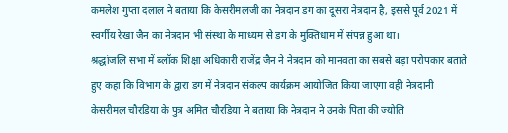कमलेश गुप्ता दलाल ने बताया कि केसरीमलजी का नेत्रदान डग का दूसरा नेत्रदान है, इससे पूर्व 2021 में स्वर्गीय रेखा जैन का नेत्रदान भी संस्था के माध्यम से डग के मुक्तिधाम में संपन्न हुआ था।
श्रद्धांजलि सभा में ब्लॉक शिक्षा अधिकारी राजेंद्र जैन ने नेत्रदान को मानवता का सबसे बड़ा परोपकार बताते हुए कहा कि विभाग के द्वारा डग में नेत्रदान संकल्प कार्यक्रम आयोजित किया जाएगा वही नेत्रदानी केसरीमल चौरडिया के पुत्र अमित चौरडिया ने बताया कि नेत्रदान ने उनके पिता की ज्योति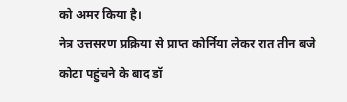को अमर किया है।
नेत्र उत्तसरण प्रक्रिया से प्राप्त कोर्निया लेकर रात तीन बजे कोटा पहुंचने के बाद डॉ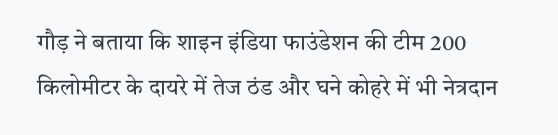गौड़ ने बताया कि शाइन इंडिया फाउंडेशन की टीम 200 किलोमीटर के दायरे में तेज ठंड और घने कोहरे में भी नेत्रदान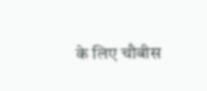के लिए चौबीस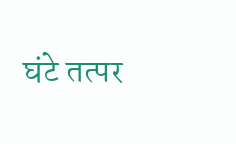घंटे तत्पर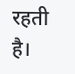रहती है।